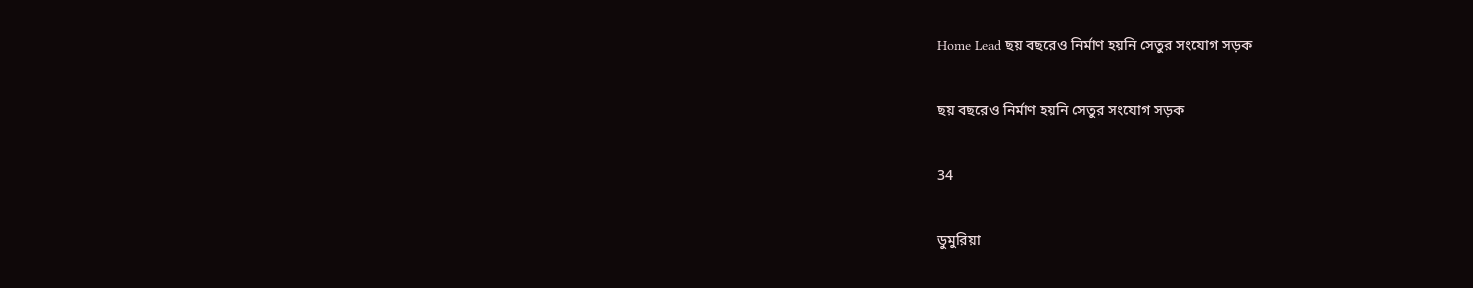Home Lead ছয় বছরেও নির্মাণ হয়নি সেতুর সংযোগ সড়ক

ছয় বছরেও নির্মাণ হয়নি সেতুর সংযোগ সড়ক

34

ডুমুরিয়া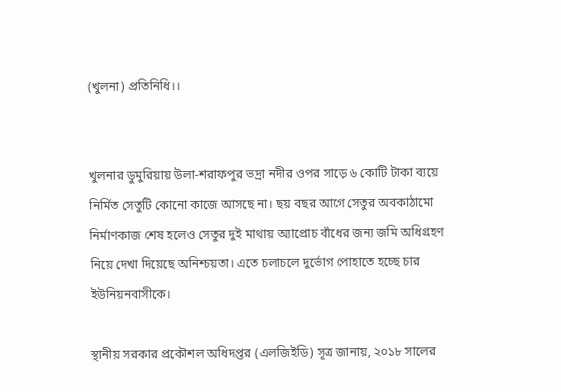(খুলনা) প্রতিনিধি।।


খুলনার ডুমুরিয়ায় উলা-শরাফপুর ভদ্রা নদীর ওপর সাড়ে ৬ কোটি টাকা ব্যয়ে নির্মিত সেতুটি কোনো কাজে আসছে না। ছয় বছর আগে সেতুর অবকাঠামো নির্মাণকাজ শেষ হলেও সেতুর দুই মাথায় অ্যাপ্রোচ বাঁধের জন্য জমি অধিগ্রহণ নিয়ে দেখা দিয়েছে অনিশ্চয়তা। এতে চলাচলে দুর্ভোগ পোহাতে হচ্ছে চার ইউনিয়নবাসীকে।

স্থানীয় সরকার প্রকৌশল অধিদপ্তর (এলজিইডি) সূত্র জানায়, ২০১৮ সালের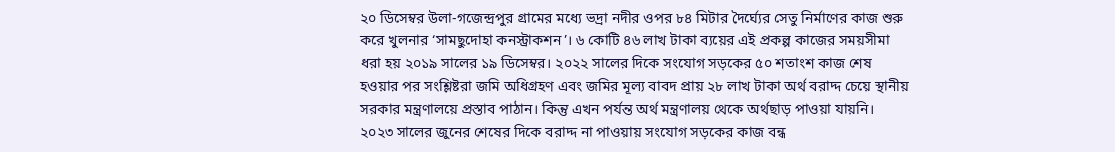২০ ডিসেম্বর উলা-গজেন্দ্রপুর গ্রামের মধ্যে ভদ্রা নদীর ওপর ৮৪ মিটার দৈর্ঘ্যের সেতু নির্মাণের কাজ শুরু করে খুলনার ‘সামছুদোহা কনস্ট্রাকশন’। ৬ কোটি ৪৬ লাখ টাকা ব্যয়ের এই প্রকল্প কাজের সময়সীমা ধরা হয় ২০১৯ সালের ১৯ ডিসেম্বর। ২০২২ সালের দিকে সংযোগ সড়কের ৫০ শতাংশ কাজ শেষ হওয়ার পর সংশ্লিষ্টরা জমি অধিগ্রহণ এবং জমির মূল্য বাবদ প্রায় ২৮ লাখ টাকা অর্থ বরাদ্দ চেয়ে স্থানীয় সরকার মন্ত্রণালয়ে প্রস্তাব পাঠান। কিন্তু এখন পর্যন্ত অর্থ মন্ত্রণালয় থেকে অর্থছাড় পাওয়া যায়নি। ২০২৩ সালের জুনের শেষের দিকে বরাদ্দ না পাওয়ায় সংযোগ সড়কের কাজ বন্ধ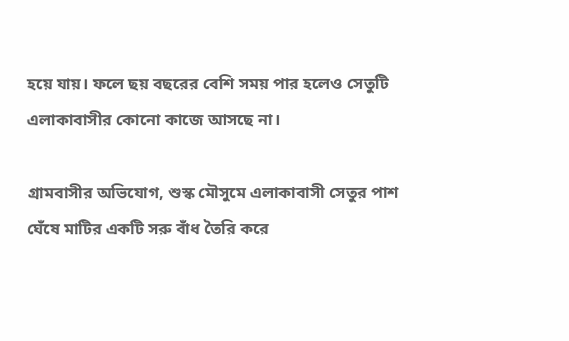হয়ে যায়। ফলে ছয় বছরের বেশি সময় পার হলেও সেতুটি এলাকাবাসীর কোনো কাজে আসছে না।

গ্রামবাসীর অভিযোগ, শুস্ক মৌসুমে এলাকাবাসী সেতুর পাশ ঘেঁষে মাটির একটি সরু বাঁধ তৈরি করে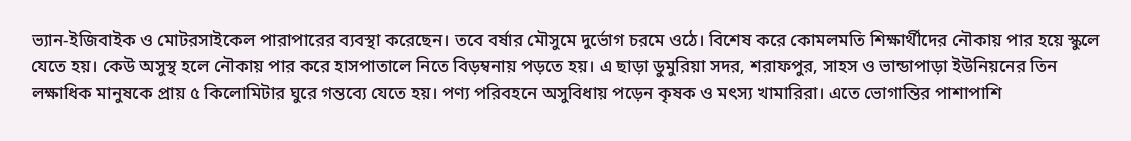ভ্যান-ইজিবাইক ও মোটরসাইকেল পারাপারের ব্যবস্থা করেছেন। তবে বর্ষার মৌসুমে দুর্ভোগ চরমে ওঠে। বিশেষ করে কোমলমতি শিক্ষার্থীদের নৌকায় পার হয়ে স্কুলে যেতে হয়। কেউ অসুস্থ হলে নৌকায় পার করে হাসপাতালে নিতে বিড়ম্বনায় পড়তে হয়। এ ছাড়া ডুমুরিয়া সদর, শরাফপুর, সাহস ও ভান্ডাপাড়া ইউনিয়নের তিন লক্ষাধিক মানুষকে প্রায় ৫ কিলোমিটার ঘুরে গন্তব্যে যেতে হয়। পণ্য পরিবহনে অসুবিধায় পড়েন কৃষক ও মৎস্য খামারিরা। এতে ভোগান্তির পাশাপাশি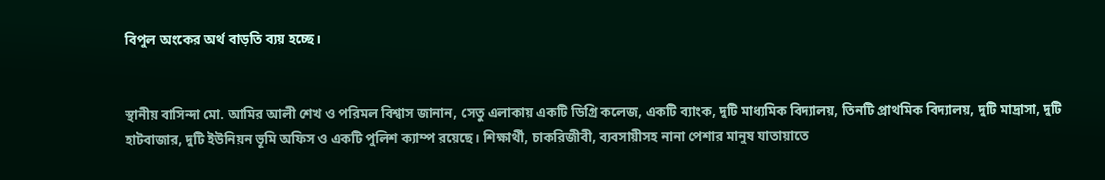বিপুল অংকের অর্থ বাড়তি ব্যয় হচ্ছে।


স্থানীয় বাসিন্দা মো. আমির আলী শেখ ও পরিমল বিশ্বাস জানান, সেতু এলাকায় একটি ডিগ্রি কলেজ, একটি ব্যাংক, দুটি মাধ্যমিক বিদ্যালয়, তিনটি প্রাথমিক বিদ্যালয়, দুটি মাদ্রাসা, দুটি হাটবাজার, দুটি ইউনিয়ন ভূমি অফিস ও একটি পুলিশ ক্যাম্প রয়েছে। শিক্ষার্থী, চাকরিজীবী, ব্যবসায়ীসহ নানা পেশার মানুষ যাতায়াতে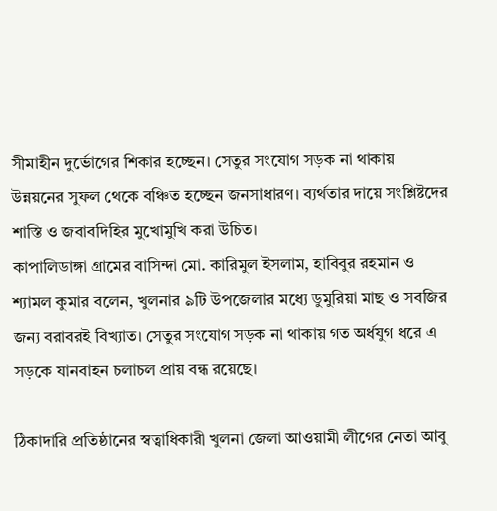সীমাহীন দুর্ভোগের শিকার হচ্ছেন। সেতুর সংযোগ সড়ক না থাকায় উন্নয়নের সুফল থেকে বঞ্চিত হচ্ছেন জনসাধারণ। ব্যর্থতার দায়ে সংশ্লিষ্টদের শাস্তি ও জবাবদিহির মুখোমুখি করা উচিত।
কাপালিডাঙ্গা গ্রামের বাসিন্দা মো. কারিমুল ইসলাম, হাবিবুর রহমান ও শ্যামল কুমার বলেন, খুলনার ৯টি উপজেলার মধ্যে ডুমুরিয়া মাছ ও সবজির জন্য বরাবরই বিখ্যাত। সেতুর সংযোগ সড়ক না থাকায় গত অর্ধযুগ ধরে এ সড়কে যানবাহন চলাচল প্রায় বন্ধ রয়েছে।

ঠিকাদারি প্রতিষ্ঠানের স্বত্বাধিকারী খুলনা জেলা আওয়ামী লীগের নেতা আবু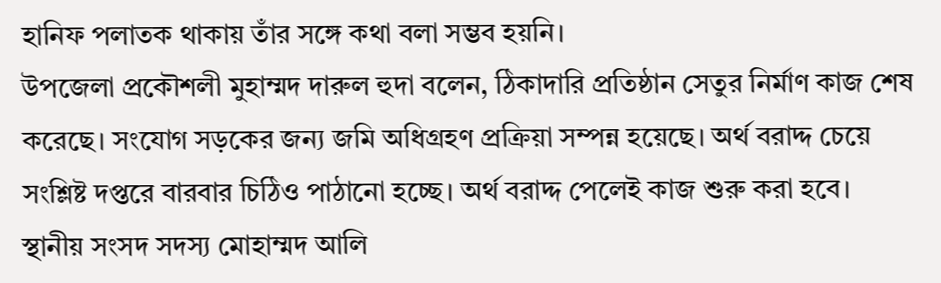হানিফ পলাতক থাকায় তাঁর সঙ্গে কথা বলা সম্ভব হয়নি।
উপজেলা প্রকৌশলী মুহাম্মদ দারুল হুদা বলেন, ঠিকাদারি প্রতিষ্ঠান সেতুর নির্মাণ কাজ শেষ করেছে। সংযোগ সড়কের জন্য জমি অধিগ্রহণ প্রক্রিয়া সম্পন্ন হয়েছে। অর্থ বরাদ্দ চেয়ে সংশ্লিষ্ট দপ্তরে বারবার চিঠিও পাঠানো হচ্ছে। অর্থ বরাদ্দ পেলেই কাজ শুরু করা হবে।
স্থানীয় সংসদ সদস্য মোহাম্মদ আলি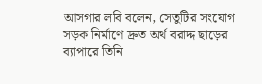আসগার লবি বলেন, সেতুটির সংযোগ সড়ক নির্মাণে দ্রুত অর্থ বরাদ্দ ছাড়ের ব্যাপারে তিনি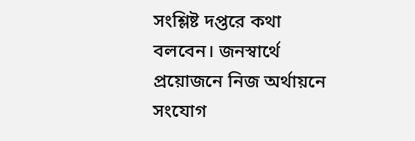সংশ্লিষ্ট দপ্তরে কথা বলবেন। জনস্বার্থে প্রয়োজনে নিজ অর্থায়নে সংযোগ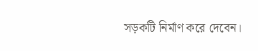সড়কটি নির্মাণ করে দেবেন।